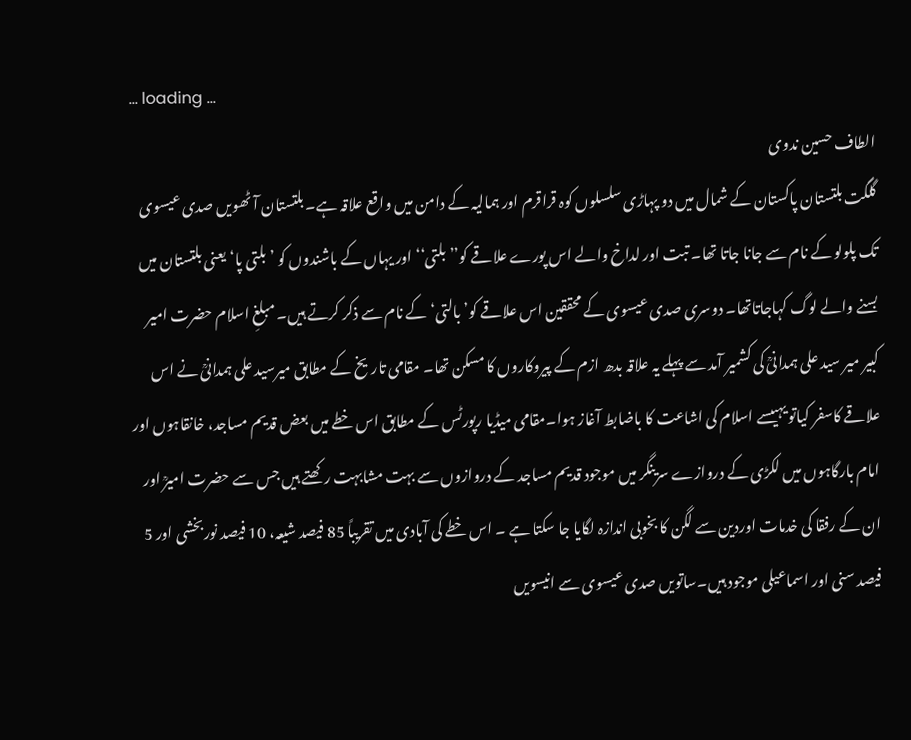... loading ...
الطاف حسین ندوی
گلگت بلتستان پاکستان کے شمال میں دو پہاڑی سلسلوں کوہ قراقرم اور ہمالیہ کے دامن میں واقع علاقہ ہے۔ بلتستان آٹھویں صدی عیسوی تک پلولو کے نام سے جانا جاتا تھا۔ تبت اور لداخ والے اس پورے علاقے کو’’ بلتی‘‘ اور یہاں کے باشندوں کو ’بلتی پا‘ یعنی بلتستان میں بسنے والے لوگ کہاجاتاتھا۔ دوسری صدی عیسوی کے محققین اس علاقے کو’ بالتی‘ کے نام سے ذکر کرتے ہیں۔ مبلغِ اسلام حضرت امیر کبیر میر سید علی ہمدانیؒ کی کشمیر آمد سے پہلے یہ علاقہ بدھ ازم کے پیروکاروں کا مسکن تھا۔ مقامی تاریخ کے مطابق میرسید علی ہمدانیؒ نے اس علاقے کاسفر کیاتو یہیںسے اسلام کی اشاعت کا باضابط آغاز ہوا۔مقامی میڈیا رپورٹس کے مطابق اس خطے میں بعض قدیم مساجد، خانقاہوں اور امام بارگاہوں میں لکڑی کے دروازے سرینگر میں موجود قدیم مساجد کے دروازوں سے بہت مشابہت رکھتے ہیں جس سے حضرت امیرؒ اور ان کے رفقا کی خدمات اوردین سے لگن کا بخوبی اندازہ لگایا جا سکتا ہے ۔ اس خطے کی آبادی میں تقریباً 85 فیصد شیعہ، 10 فیصد نوربخشی اور 5 فیصد سنی اور اسماعیلی موجود ہیں۔ساتویں صدی عیسوی سے انیسویں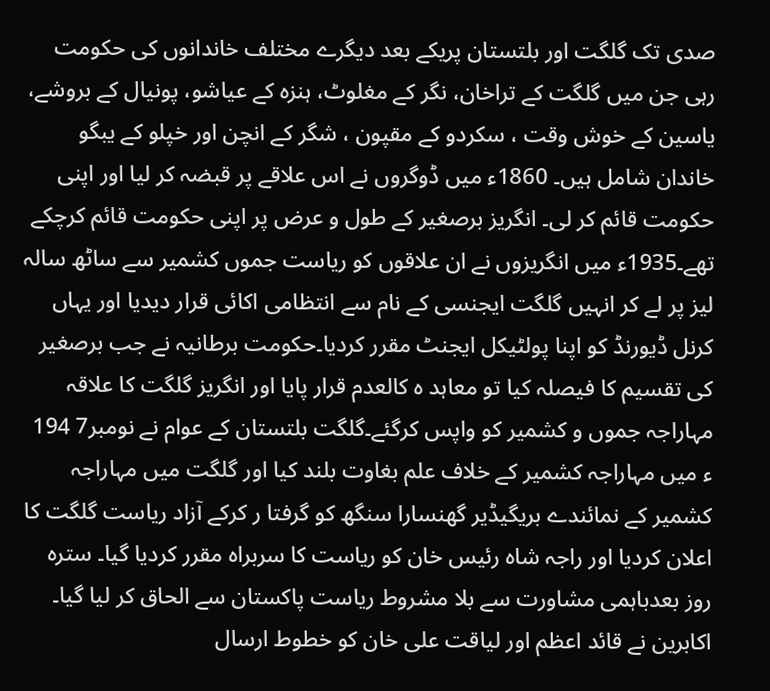صدی تک گلگت اور بلتستان پریکے بعد دیگرے مختلف خاندانوں کی حکومت رہی جن میں گلگت کے تراخان، نگر کے مغلوٹ، ہنزہ کے عیاشو، پونیال کے بروشے، یاسین کے خوش وقت ، سکردو کے مقپون ، شگر کے انچن اور خپلو کے یبگو خاندان شامل ہیں۔ 1860ء میں ڈوگروں نے اس علاقے پر قبضہ کر لیا اور اپنی حکومت قائم کر لی۔ انگریز برصغیر کے طول و عرض پر اپنی حکومت قائم کرچکے تھے۔1935ء میں انگریزوں نے ان علاقوں کو ریاست جموں کشمیر سے ساٹھ سالہ لیز پر لے کر انہیں گلگت ایجنسی کے نام سے انتظامی اکائی قرار دیدیا اور یہاں کرنل ڈیورنڈ کو اپنا پولٹیکل ایجنٹ مقرر کردیا۔حکومت برطانیہ نے جب برصغیر کی تقسیم کا فیصلہ کیا تو معاہد ہ کالعدم قرار پایا اور انگریز گلگت کا علاقہ مہاراجہ جموں و کشمیر کو واپس کرگئے۔گلگت بلتستان کے عوام نے نومبر7 194 ء میں مہاراجہ کشمیر کے خلاف علم بغاوت بلند کیا اور گلگت میں مہاراجہ کشمیر کے نمائندے بریگیڈیر گھنسارا سنگھ کو گرفتا ر کرکے آزاد ریاست گلگت کا اعلان کردیا اور راجہ شاہ رئیس خان کو ریاست کا سربراہ مقرر کردیا گیا۔ سترہ روز بعدباہمی مشاورت سے بلا مشروط ریاست پاکستان سے الحاق کر لیا گیا۔ اکابرین نے قائد اعظم اور لیاقت علی خان کو خطوط ارسال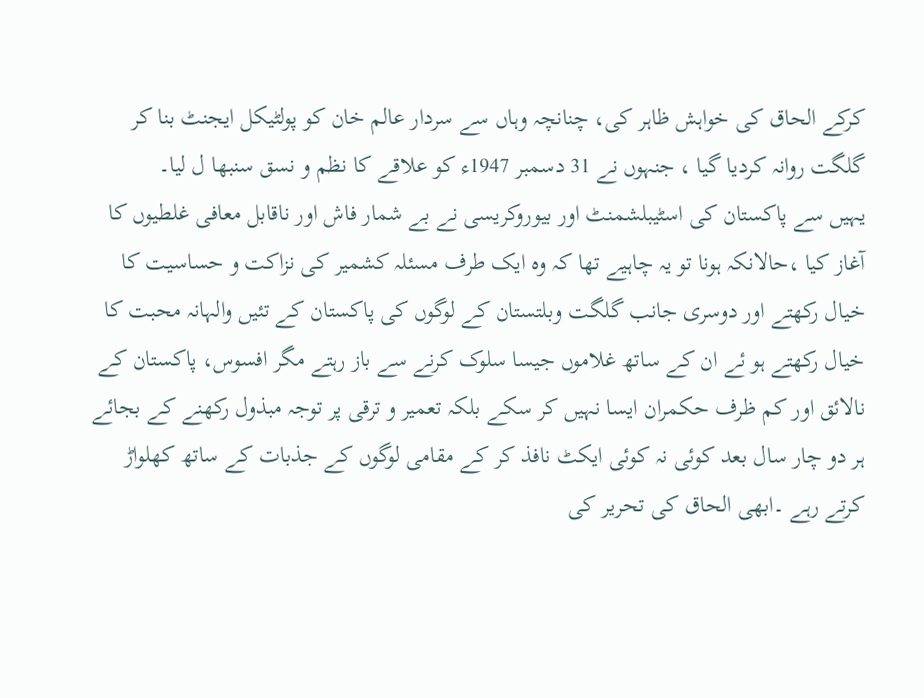کرکے الحاق کی خواہش ظاہر کی، چنانچہ وہاں سے سردار عالم خان کو پولٹیکل ایجنٹ بنا کر گلگت روانہ کردیا گیا ، جنہوں نے 31 دسمبر 1947ء کو علاقے کا نظم و نسق سنبھا ل لیا۔
یہیں سے پاکستان کی اسٹیبلشمنٹ اور بیوروکریسی نے بے شمار فاش اور ناقابل معافی غلطیوں کا آغاز کیا ،حالانکہ ہونا تو یہ چاہیے تھا کہ وہ ایک طرف مسئلہ کشمیر کی نزاکت و حساسیت کا خیال رکھتے اور دوسری جانب گلگت وبلتستان کے لوگوں کی پاکستان کے تئیں والہانہ محبت کا خیال رکھتے ہو ئے ان کے ساتھ غلاموں جیسا سلوک کرنے سے باز رہتے مگر افسوس، پاکستان کے نالائق اور کم ظرف حکمران ایسا نہیں کر سکے بلکہ تعمیر و ترقی پر توجہ مبذول رکھنے کے بجائے ہر دو چار سال بعد کوئی نہ کوئی ایکٹ نافذ کر کے مقامی لوگوں کے جذبات کے ساتھ کھلواڑ کرتے رہے ۔ابھی الحاق کی تحریر کی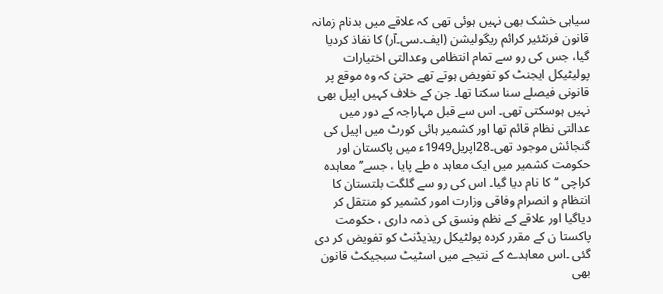سیاہی خشک بھی نہیں ہوئی تھی کہ علاقے میں بدنام زمانہ قانون فرنٹئیر کرائم ریگولیشن (ایف۔سی۔آر) کا نفاذ کردیا گیا، جس کی رو سے تمام انتظامی وعدالتی اختیارات پولیٹیکل ایجنٹ کو تفویض ہوتے تھے حتیٰ کہ وہ موقع پر قانونی فیصلے سنا سکتا تھا۔ جن کے خلاف کہیں اپیل بھی نہیں ہوسکتی تھی۔ اس سے قبل مہاراجہ کے دور میں عدالتی نظام قائم تھا اور کشمیر ہائی کورٹ میں اپیل کی گنجائش موجود تھی۔28اپریل1949ء میں پاکستان اور حکومت کشمیر میں ایک معاہد ہ طے پایا ، جسے’’ معاہدہ کراچی ‘‘کا نام دیا گیا۔ اس کی رو سے گلگت بلتستان کا انتظام و انصرام وفاقی وزارت امور کشمیر کو منتقل کر دیاگیا اور علاقے کے نظم ونسق کی ذمہ داری ، حکومت پاکستا ن کے مقرر کردہ پولٹیکل ریذیڈنٹ کو تفویض کر دی گئی ۔اس معاہدے کے نتیجے میں اسٹیٹ سبجیکٹ قانون بھی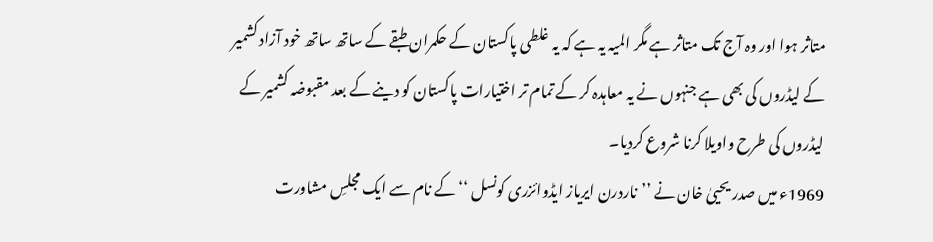متاثر ہوا اور وہ آج تک متاثر ہے مگر المیہ یہ ہے کہ یہ غلطی پاکستان کے حکمران طبقے کے ساتھ ساتھ خود آزاد کشمیر کے لیڈروں کی بھی ہے جنہوں نے یہ معاہدہ کر کے تمام تر اختیارات پاکستان کو دینے کے بعد مقبوضہ کشمیر کے لیڈروں کی طرح واویلا کرنا شروع کردیا۔
1969ء میں صدر یحییٰ خان نے ’’ناردرن ایریاز ایڈوائزری کونسل ‘‘کے نام سے ایک مجلسِ مشاورت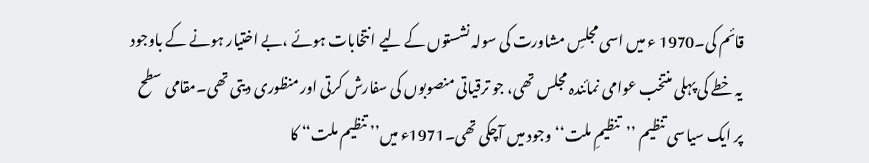قائم کی۔1970 ء میں اسی مجلسِ مشاورت کی سولہ نشستوں کے لیے انتخابات ہوئے ،بے اختیار ہونے کے باوجود یہ خطے کی پہلی منتخب عوامی نمائندہ مجلس تھی، جو ترقیاتی منصوبوں کی سفارش کرتی اور منظوری دیتی تھی۔مقامی سطح پر ایک سیاسی تنظیم ’’تنظیمِ ملت‘‘وجود میں آچکی تھی۔1971ء میں’’ تنظیم ملت‘‘ کا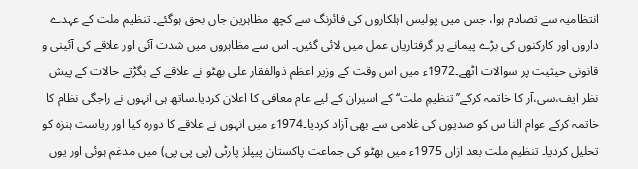انتظامیہ سے تصادم ہوا، جس میں پولیس اہلکاروں کی فائرنگ سے کچھ مظاہرین جاں بحق ہوگئے۔ تنظیم ملت کے عہدے داروں اور کارکنوں کی بڑے پیمانے پر گرفتاریاں عمل میں لائی گئیں۔ اس سے مظاہروں میں شدت آئی اور علاقے کی آئینی و قانونی حیثیت پر سوالات اٹھے۔1972ء میں اس وقت کے وزیر اعظم ذوالفقار علی بھٹو نے علاقے کے بگڑتے حالات کے پیش نظر ایف،سی،آر کا خاتمہ کرکے’’ تنظیمِ ملت‘‘ کے اسیران کے لیے عام معافی کا اعلان کردیا۔ساتھ ہی انہوں نے راجگی نظام کا خاتمہ کرکے عوام النا س کو صدیوں کی غلامی سے بھی آزاد کردیا۔1974ء میں انہوں نے علاقے کا دورہ کیا اور ریاست ہنزہ کو تحلیل کردیا۔ تنظیم ملت بعد ازاں 1975ء میں بھٹو کی جماعت پاکستان پیپلز پارٹی (پی پی پی) میں مدغم ہوئی اور یوں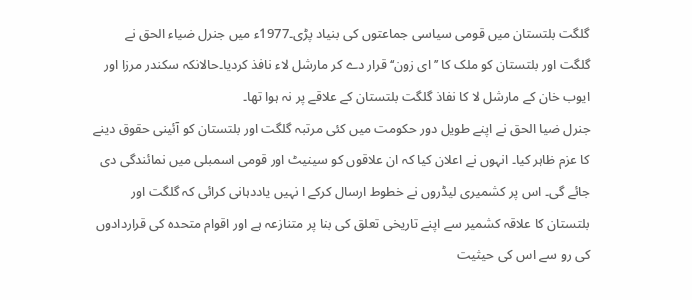گلگت بلتستان میں قومی سیاسی جماعتوں کی بنیاد پڑی۔1977ء میں جنرل ضیاء الحق نے گلگت اور بلتستان کو ملک کا ’’ای زون‘‘ قرار دے کر مارشل لاء نافذ کردیا۔حالانکہ سکندر مرزا اور ایوب خان کے مارشل لا کا نفاذ گلگت بلتستان کے علاقے پر نہ ہوا تھا۔
جنرل ضیا الحق نے اپنے طویل دور حکومت میں کئی مرتبہ گلگت اور بلتستان کو آئینی حقوق دینے کا عزم ظاہر کیا۔ انہوں نے اعلان کیا کہ ان علاقوں کو سینیٹ اور قومی اسمبلی میں نمائندگی دی جائے گی۔ اس پر کشمیری لیڈروں نے خطوط ارسال کرکے ا نہیں یاددہانی کرائی کہ گلگت اور بلتستان کا علاقہ کشمیر سے اپنے تاریخی تعلق کی بنا پر متنازعہ ہے اور اقوام متحدہ کی قراردادوں کی رو سے اس کی حیثیت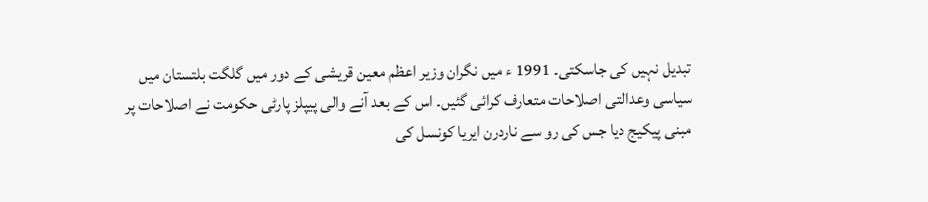تبدیل نہیں کی جاسکتی۔ 1991 ء میں نگران وزیر اعظم معین قریشی کے دور میں گلگت بلتستان میں سیاسی وعدالتی اصلاحات متعارف کرائی گئیں۔ اس کے بعد آنے والی پیپلز پارٹی حکومت نے اصلاحات پر مبنی پیکیج دیا جس کی رو سے ناردرن ایریا کونسل کی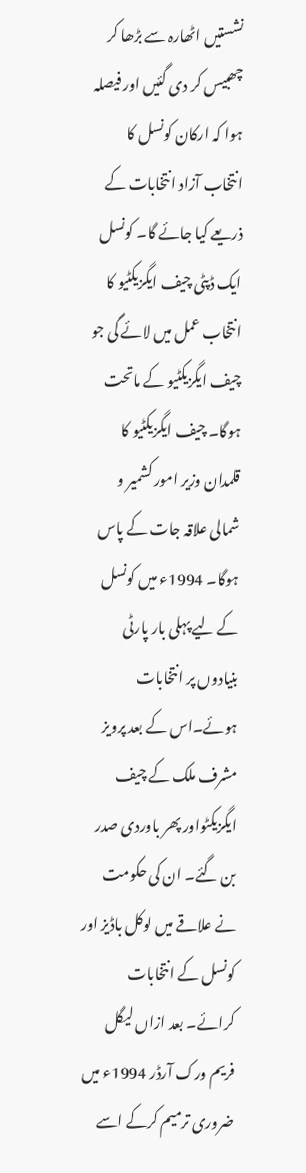نشستیں اٹھارہ سے بڑھا کر چھبیس کر دی گئیں اور فیصلہ ہوا کہ ارکان کونسل کا انتخاب آزاد انتخابات کے ذریعے کیا جائے گا۔ کونسل ایک ڈپٹی چیف ایگزیکٹیو کا انتخاب عمل میں لائے گی جو چیف ایگزیکٹیو کے ماتحت ہوگا۔ چیف ایگزیکٹیو کا قلمدان وزیر امور کشمیر و شمالی علاقہ جات کے پاس ہوگا۔ 1994ء میں کونسل کے لیے پہلی بار پارٹی بنیادوں پر انتخابات ہوئے۔اس کے بعد پرویز مشرف ملک کے چیف ایگزیکٹواور پھر باوردی صدر بن گئے۔ ان کی حکومت نے علاقے میں لوکل باڈیز اور کونسل کے انتخابات کرائے۔ بعد ازاں لیگل فریم ورک آرڈر 1994ء میں ضروری ترمیم کرکے اسے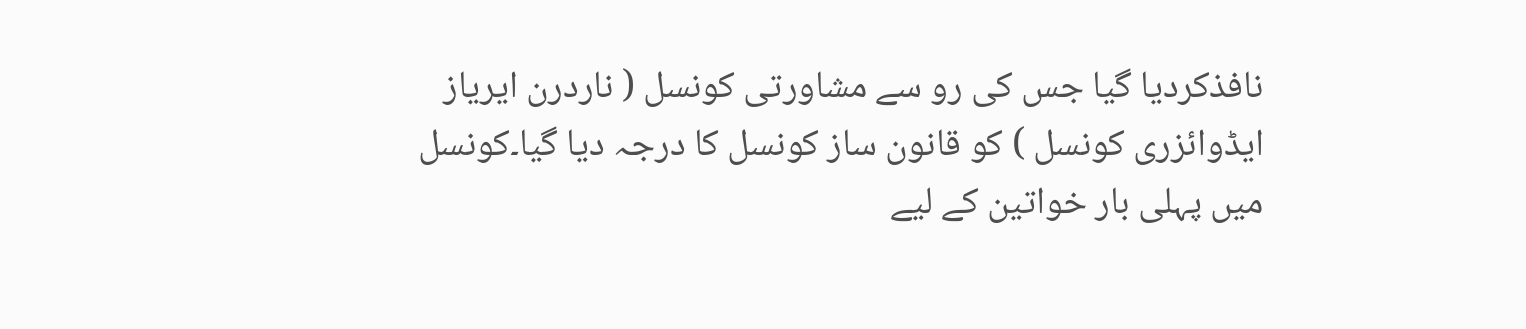نافذکردیا گیا جس کی رو سے مشاورتی کونسل ( ناردرن ایریاز ایڈوائزری کونسل ) کو قانون ساز کونسل کا درجہ دیا گیا۔کونسل میں پہلی بار خواتین کے لیے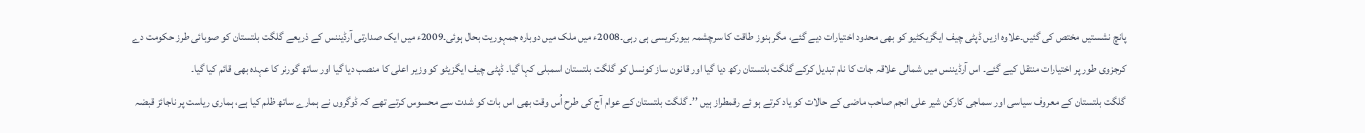پانچ نشستیں مختص کی گئیں۔علاوہ ازیں ڈپٹی چیف ایگزیکٹیو کو بھی محدود اختیارات دیے گئے، مگر ہنوز طاقت کا سرچشمہ بیورکریسی ہی رہی۔2008ء میں ملک میں دوبارہ جمہوریت بحال ہوئی۔2009ء میں ایک صدارتی آرڈیننس کے ذریعے گلگت بلتستان کو صوبائی طرز حکومت دے کرجزوی طور پر اختیارات منتقل کیے گئے۔ اس آرڈیننس میں شمالی علاقہ جات کا نام تبدیل کرکے گلگت بلتستان رکھ دیا گیا اور قانون ساز کونسل کو گلگت بلتستان اسمبلی کہا گیا۔ ڈپٹی چیف ایگزیٹو کو وزیر اعلی کا منصب دیا گیا اور ساتھ گورنر کا عہدہ بھی قائم کیا گیا۔
گلگت بلتستان کے معروف سیاسی اور سماجی کارکن شیر علی انجم صاحب ماضی کے حالات کو یاد کرتے ہو ئے رقمطراز ہیں ’’۔ گلگت بلتستان کے عوام آج کی طرح اُس وقت بھی اس بات کو شدت سے محسوس کرتے تھے کہ ڈوگروں نے ہمارے ساتھ ظلم کیا ہے، ہماری ریاست پر ناجائز قبضہ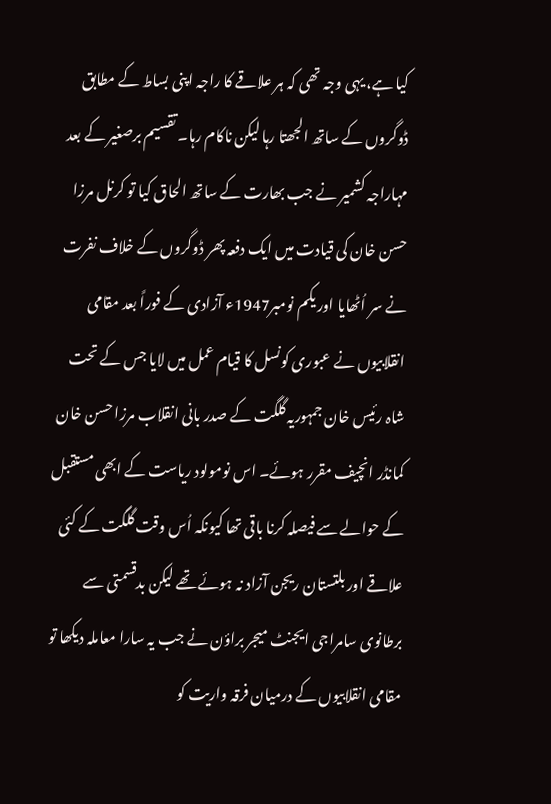کیا ہے، یہی وجہ تھی کہ ہر علاقے کا راجہ اپنی بساط کے مطابق ڈوگروں کے ساتھ الجھتا رہا لیکن ناکام رہا۔ تقسیم برصغیر کے بعد مہاراجہ کشمیر نے جب بھارت کے ساتھ الحاق کیا تو کرنل مرزا حسن خان کی قیادت میں ایک دفعہ پھر ڈوگروں کے خلاف نفرت نے سر اُٹھایا اور یکم نومبر1947ء آزادی کے فوراً بعد مقامی انقلابیوں نے عبوری کونسل کا قیام عمل میں لایا جس کے تحت شاہ رئیس خان جمہوریہ گلگت کے صدر بانی انقلاب مرزا حسن خان کمانڈر انچیف مقرر ہوئے۔ اس نومولود ریاست کے ابھی مستقبل کے حوالے سے فیصلہ کرنا باقی تھا کیونکہ اُس وقت گلگت کے کئی علاقے اور بلتستان ریجن آزاد نہ ہوئے تھے لیکن بدقسمتی سے برطانوی سامراجی ایجنٹ میجر براؤن نے جب یہ سارا معاملہ دیکھا تو مقامی انقلابیوں کے درمیان فرقہ واریت کو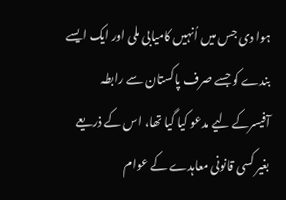ہوا دی جس میں اُنہیں کامیابی ملی اور ایک ایسے بندے کو جسے صرف پاکستان سے رابطہ آفیسرکے لیے مدعو کیا گیا تھا، اس کے ذریعے بغیر کسی قانونی معاہدے کے عوام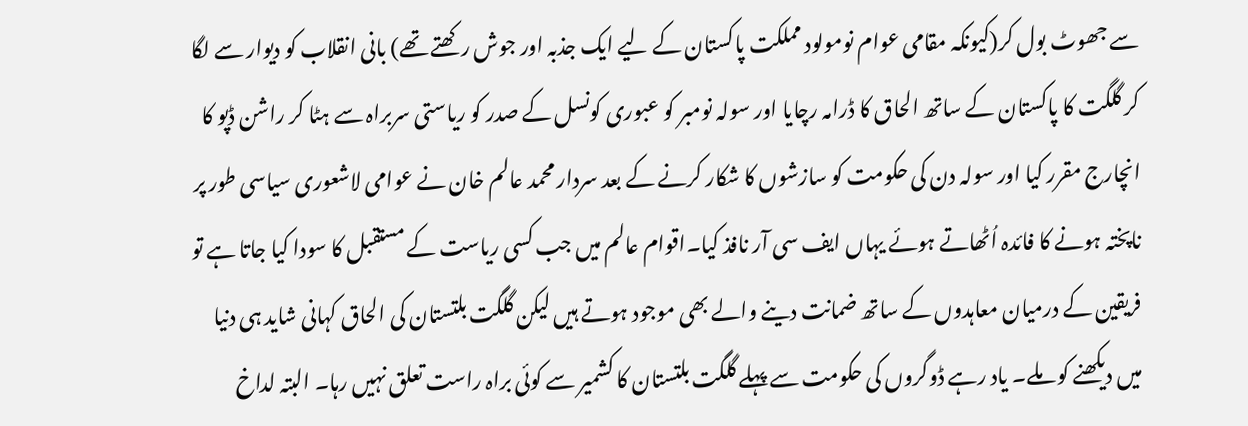سے جھوٹ بول کر(کیونکہ مقامی عوام نومولود مملکت پاکستان کے لیے ایک جذبہ اور جوش رکھتے تھے) بانی انقلاب کو دیوار سے لگا کر گلگت کا پاکستان کے ساتھ الحاق کا ڈرامہ رچایا اور سولہ نومبر کو عبوری کونسل کے صدر کو ریاستی سربراہ سے ہٹا کر راشن ڈپو کا انچارج مقرر کیا اور سولہ دن کی حکومت کو سازشوں کا شکار کرنے کے بعد سردار محمد عالم خان نے عوامی لاشعوری سیاسی طور پر ناپختہ ہونے کا فائدہ اُٹھاتے ہوئے یہاں ایف سی آر نافذ کیا۔اقوام عالم میں جب کسی ریاست کے مستقبل کا سودا کیا جاتا ہے تو فریقین کے درمیان معاہدوں کے ساتھ ضمانت دینے والے بھی موجود ہوتے ہیں لیکن گلگت بلتستان کی الحاق کہانی شاید ہی دنیا میں دیکھنے کو ملے۔ یاد رہے ڈوگروں کی حکومت سے پہلے گلگت بلتستان کا کشمیر سے کوئی براہ راست تعلق نہیں رہا۔ البتہ لداخ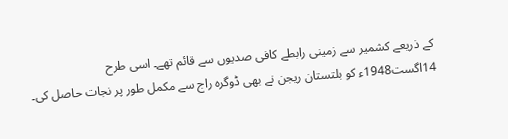کے ذریعے کشمیر سے زمینی رابطے کافی صدیوں سے قائم تھے۔ اسی طرح 14اگست1948ء کو بلتستان ریجن نے بھی ڈوگرہ راج سے مکمل طور پر نجات حاصل کی۔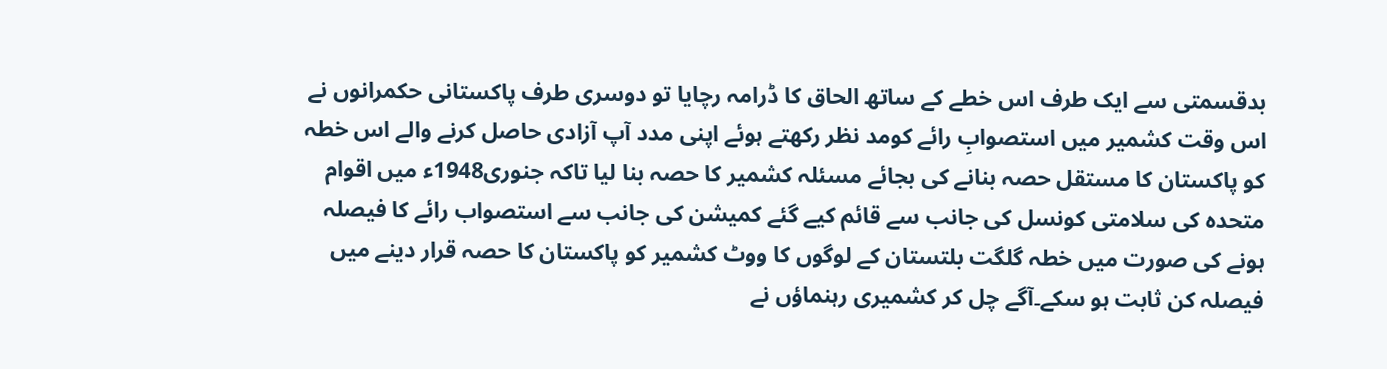بدقسمتی سے ایک طرف اس خطے کے ساتھ الحاق کا ڈرامہ رچایا تو دوسری طرف پاکستانی حکمرانوں نے اس وقت کشمیر میں استصوابِ رائے کومد نظر رکھتے ہوئے اپنی مدد آپ آزادی حاصل کرنے والے اس خطہ کو پاکستان کا مستقل حصہ بنانے کی بجائے مسئلہ کشمیر کا حصہ بنا لیا تاکہ جنوری1948ء میں اقوام متحدہ کی سلامتی کونسل کی جانب سے قائم کیے گئے کمیشن کی جانب سے استصواب رائے کا فیصلہ ہونے کی صورت میں خطہ گلگت بلتستان کے لوگوں کا ووٹ کشمیر کو پاکستان کا حصہ قرار دینے میں فیصلہ کن ثابت ہو سکے۔آگے چل کر کشمیری رہنماؤں نے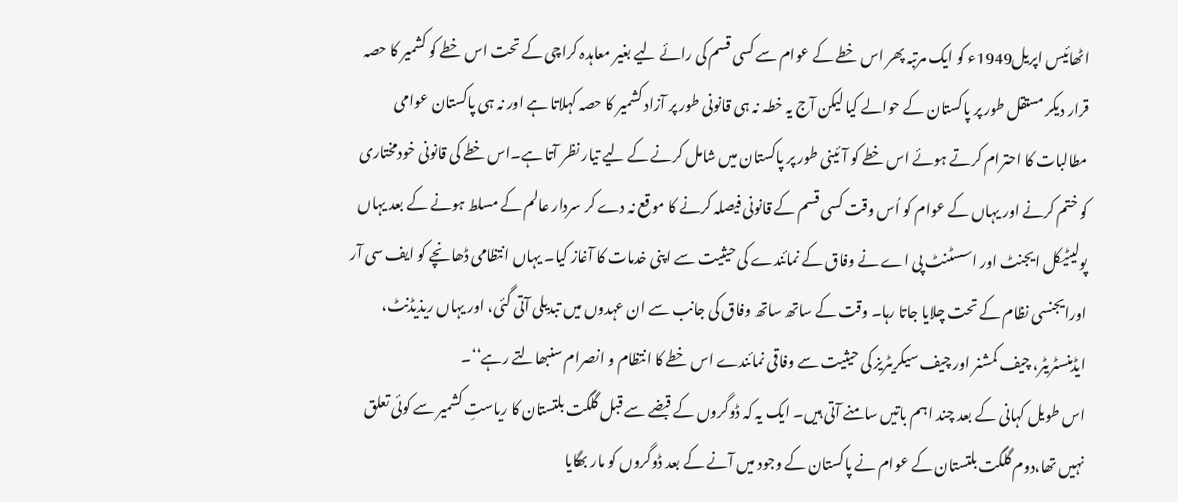اٹھائیس اپریل1949ء کو ایک مرتبہ پھر اس خطے کے عوام سے کسی قسم کی رائے لیے بغیر معاہدہ کراچی کے تحت اس خطے کو کشمیر کا حصہ قرار دیکر مستقل طور پر پاکستان کے حوالے کیا لیکن آج یہ خطہ نہ ہی قانونی طور پر آزاد کشمیر کا حصہ کہلاتا ہے اور نہ ہی پاکستان عوامی مطالبات کا احترام کرتے ہوئے اس خطے کو آئینی طور پر پاکستان میں شامل کرنے کے لیے تیار نظر آتا ہے۔اس خطے کی قانونی خودمختاری کو ختم کرنے اور یہاں کے عوام کو اُس وقت کسی قسم کے قانونی فیصلہ کرنے کا موقع نہ دے کر سردار عالم کے مسلط ہونے کے بعد یہاں پولیٹیکل ایجنٹ اور اسسٹنٹ پی اے نے وفاق کے نمائندے کی حیثیت سے اپنی خدمات کا آغاز کیا۔ یہاں انتظامی ڈھانچے کو ایف سی آر اورایجنسی نظام کے تحت چلایا جاتا رہا۔ وقت کے ساتھ ساتھ وفاق کی جانب سے ان عہدوں میں تبدیلی آتی گئی، اور یہاں ریذیڈنٹ، ایڈمنسٹریٹر، چیف کمشنر اور چیف سیکریٹریز کی حیثیت سے وفاقی نمائندے اس خطے کا انتظام و انصرام سنبھالتے رہے‘‘۔
اس طویل کہانی کے بعد چند اہم باتیں سامنے آتی ہیں۔ ایک یہ کہ ڈوگروں کے قبضے سے قبل گلگت بلتستان کا ریاستِ کشمیر سے کوئی تعلق نہیں تھا،دوم گلگت بلتستان کے عوام نے پاکستان کے وجود میں آنے کے بعد ڈوگروں کو مار بھگایا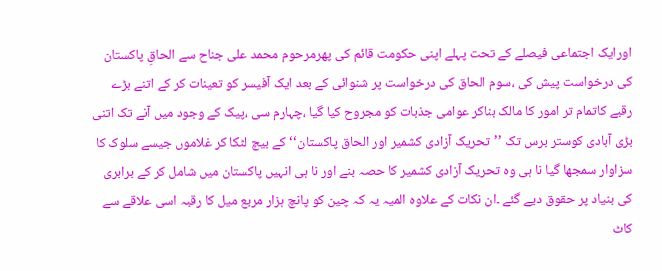اورایک اجتماعی فیصلے کے تحت پہلے اپنی حکومت قائم کی پھرمرحوم محمد علی جناح سے الحاقِ پاکستان کی درخواست پیش کی ،سوم الحاق کی درخواست پر شنوائی کے بعد ایک آفیسر کو تعینات کر کے اتنے بڑے رقبے کاتمام تر امور کا مالک بناکر عوامی جذبات کو مجروح کیا گیا ،چہارم سی ،پیک کے وجود میں آنے تک اتنی بڑی آبادی کوستر برس تک ’’تحریک آزادی کشمیر اور الحاق پاکستان‘‘کے بیچ لٹکا کر غلاموں جیسے سلوک کا سزاوار سمجھا گیا نا ہی وہ تحریک آزادی کشمیر کا حصہ بنے اور نا ہی انہیں پاکستان میں شامل کر کے برابری کی بنیاد پر حقوق دیے گئے ۔ان نکات کے علاوہ المیہ یہ کہ چین کو پانچ ہزار مربع میل کا رقبہ اسی علاقے سے کاٹ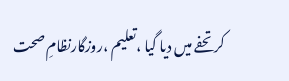کر تحفے میں دیا گیا ،تعلیم ،روزگارنظامِ صحت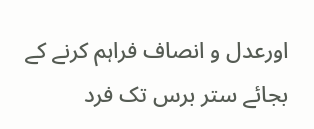اورعدل و انصاف فراہم کرنے کے بجائے ستر برس تک فرد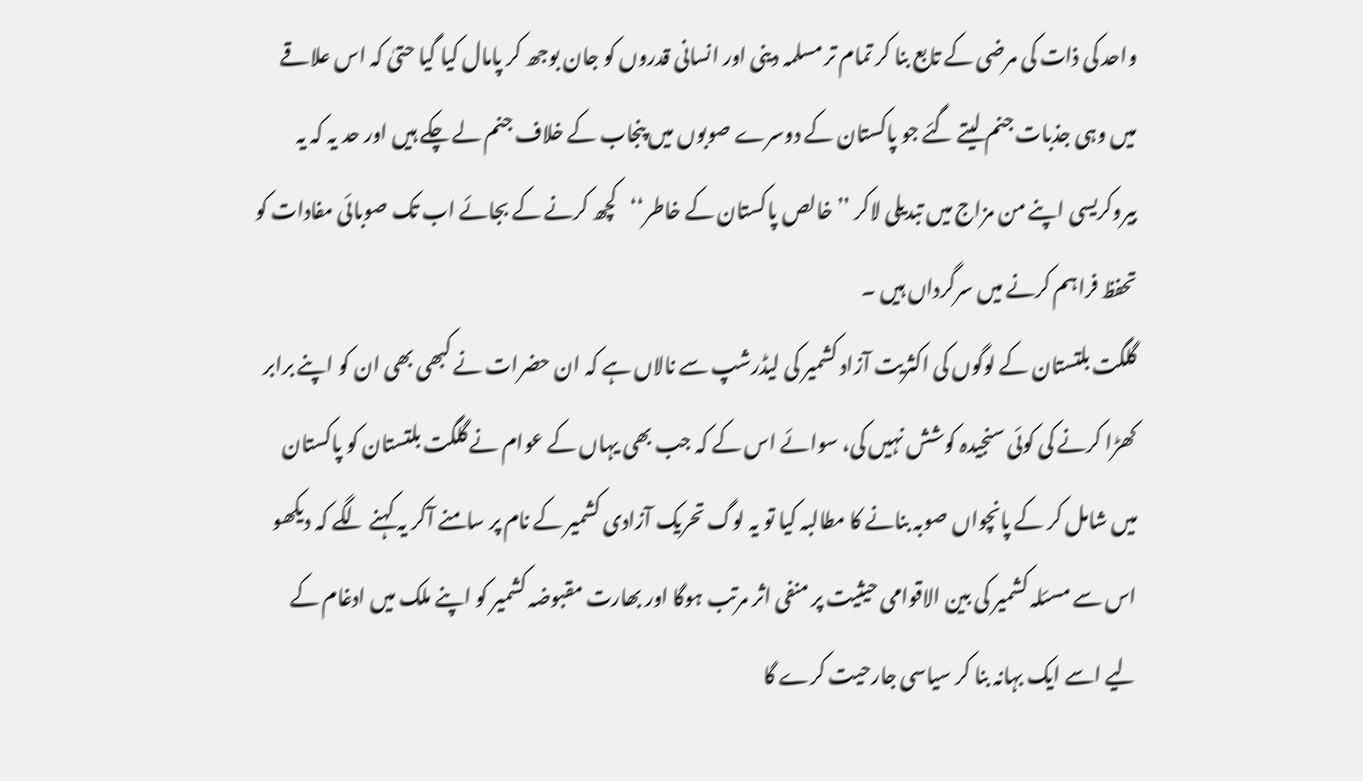واحد کی ذات کی مرضی کے تابع بنا کر تمام تر مسلمہ دینی اور انسانی قدروں کو جان بوجھ کر پامال کیا گیا حتیٰ کہ اس علاقے میں وہی جذبات جنم لیتے گئے جو پاکستان کے دوسرے صوبوں میں پنجاب کے خلاف جنم لے چکے ہیں اور حد یہ کہ یہ بیروکریسی اپنے من مزاج میں تبدیلی لاکر ’’خالص پاکستان کے خاطر‘‘کچھ کرنے کے بجائے اب تک صوبائی مفادات کو تحفظ فراہم کرنے میں سرگرداں ہیں ۔
گلگت بلتستان کے لوگوں کی اکثریت آزاد کشمیر کی لیڈرشپ سے نالاں ہے کہ ان حضرات نے کبھی بھی ان کو اپنے برابر کھڑا کرنے کی کوئی سنجیدہ کوشش نہیں کی، سوائے اس کے کہ جب بھی یہاں کے عوام نے گلگت بلتستان کو پاکستان میں شامل کر کے پانچواں صوبہ بنانے کا مطالبہ کیا تو یہ لوگ تحریک آزادی کشمیر کے نام پر سامنے آکر یہ کہنے لگے کہ دیکھو اس سے مسئلہ کشمیر کی بین الاقوامی حیثیت پر منفی اثر مرتب ہوگا اور بھارت مقبوضہ کشمیر کو اپنے ملک میں ادغام کے لیے اسے ایک بہانہ بنا کر سیاسی جارحیت کرے گا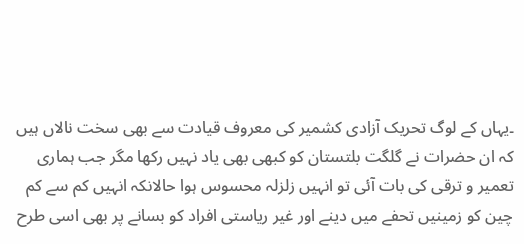۔یہاں کے لوگ تحریک آزادی کشمیر کی معروف قیادت سے بھی سخت نالاں ہیں کہ ان حضرات نے گلگت بلتستان کو کبھی بھی یاد نہیں رکھا مگر جب ہماری تعمیر و ترقی کی بات آئی تو انہیں زلزلہ محسوس ہوا حالانکہ انہیں کم سے کم چین کو زمینیں تحفے میں دینے اور غیر ریاستی افراد کو بسانے پر بھی اسی طرح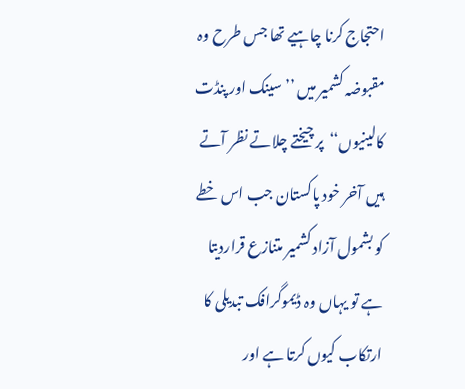احتجاج کرنا چاہیے تھا جس طرح وہ مقبوضہ کشمیر میں ’’سینک اور پنڈت کالینیوں‘‘پر چیختے چلاتے نظر آتے ہیں آخر خود پاکستان جب اس خطے کو بشمول آزاد کشمیر متنازع قراردیتا ہے تو یہاں وہ ڈیموگرافک تبدیلی کا ارتکاب کیوں کرتا ہے اور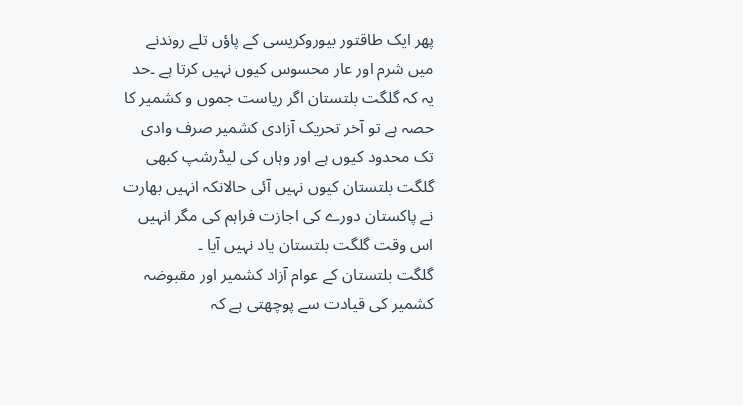پھر ایک طاقتور بیوروکریسی کے پاؤں تلے روندنے میں شرم اور عار محسوس کیوں نہیں کرتا ہے ۔حد یہ کہ گلگت بلتستان اگر ریاست جموں و کشمیر کا حصہ ہے تو آخر تحریک آزادی کشمیر صرف وادی تک محدود کیوں ہے اور وہاں کی لیڈرشپ کبھی گلگت بلتستان کیوں نہیں آئی حالانکہ انہیں بھارت نے پاکستان دورے کی اجازت فراہم کی مگر انہیں اس وقت گلگت بلتستان یاد نہیں آیا ۔
گلگت بلتستان کے عوام آزاد کشمیر اور مقبوضہ کشمیر کی قیادت سے پوچھتی ہے کہ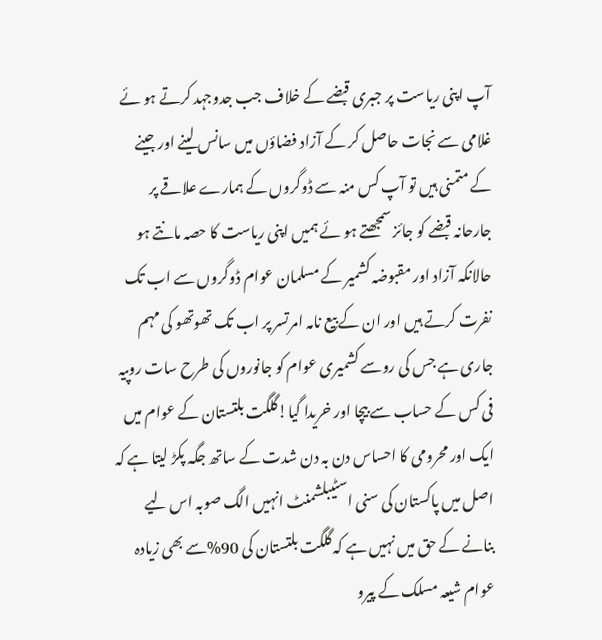آپ اپنی ریاست پر جبری قبضے کے خلاف جب جدوجہد کرتے ہو ئے غلامی سے نجات حاصل کر کے آزاد فضاؤں میں سانس لینے اور جینے کے متمنی ہیں تو آپ کس منہ سے ڈوگروں کے ہمارے علاقے پر جارحانہ قبضے کو جائز سمجھتے ہو ئے ہمیں اپنی ریاست کا حصہ مانتے ہو حالانکہ آزاد اور مقبوضہ کشمیر کے مسلمان عوام ڈوگروں سے اب تک نفرت کرتے ہیں اور ان کے بیع نامہ امرتسر پر اب تک تھوتھو کی مہم جاری ہے جس کی روسے کشمیری عوام کو جانوروں کی طرح سات روپیہ فی کس کے حساب سے بیچا اور خریدا گیا!گلگت بلتستان کے عوام میں ایک اور محرومی کا احساس دن بہ دن شدت کے ساتھ جگہ پکڑ لیتا ہے کہ اصل میں پاکستان کی سنی اسٹیبلشمنٹ انہیں الگ صوبہ اس لیے بنانے کے حق میں نہیں ہے کہ گلگت بلتستان کی 90%سے بھی زیادہ عوام شیعہ مسلک کے پیرو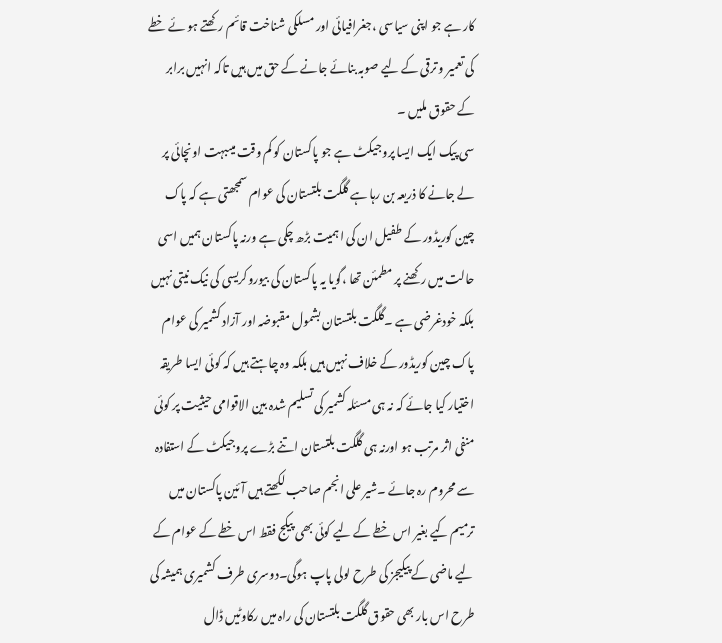کار ہے جو اپنی سیاسی ،جغرافیائی اور مسلکی شناخت قائم رکھتے ہو ئے خطے کی تعمیر و ترقی کے لیے صوبہ بنائے جانے کے حق میں ہیں تاکہ انہیں برابر کے حقوق ملیں ۔
سی پیک ایک ایسا پروجیکٹ ہے جو پاکستان کو کم وقت میںبہت اونچائی پر لے جانے کا ذریعہ بن رہا ہے گلگت بلتستان کی عوام سمجھتی ہے کہ پاک چین کوریڈور کے طفیل ان کی اہمیت بڑھ چکی ہے ورنہ پاکستان ہمیں اسی حالت میں رکھنے پر مطمئن تھا ،گویا یہ پاکستان کی بیوروکریسی کی نیک نیتی نہیں بلکہ خودغرضی ہے ۔گلگت بلتستان بشمول مقبوضہ اور آزاد کشمیر کی عوام پاک چین کوریڈور کے خلاف نہیں ہیں بلکہ وہ چاہتے ہیں کہ کوئی ایسا طریقہ اختیار کیا جائے کہ نہ ہی مسئلہ کشمیر کی تسلیم شدہ بین الاقوامی حیثیت پر کوئی منفی اثر مرتب ہو اورنہ ہی گلگت بلتستان اتنے بڑے پروجیکٹ کے استفادہ سے محروم رہ جائے ۔شیر علی انجم صاحب لکھتے ہیں آئین پاکستان میں ترمیم کیے بغیر اس خطے کے لیے کوئی بھی پیکج فقط اس خطے کے عوام کے لیے ماضی کے پیکیجز کی طرح لولی پاپ ہوگی۔دوسری طرف کشمیری ہمیشہ کی طرح اس بار بھی حقوق گلگت بلتستان کی راہ میں رکاوٹیں ڈال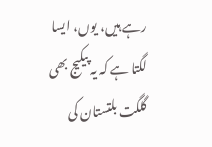رہے ہیں، یوں، ایسا لگتا ہے کہ یہ پیکیج بھی گلگت بلتستان کی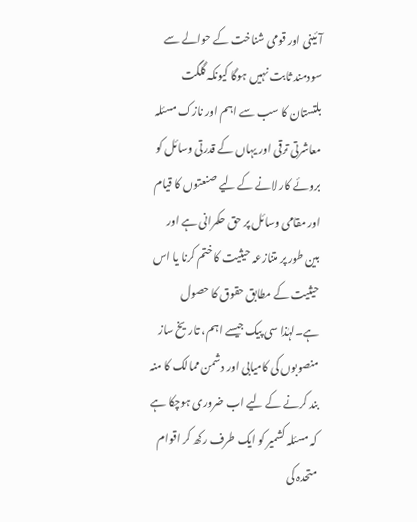آئینی اور قومی شناخت کے حوالے سے سودمند ثابت نہیں ہوگا کیونکہ گلگت بلتستان کا سب سے اہم اور نازک مسئلہ معاشرتی ترقی اور یہاں کے قدرتی وسائل کو بروئے کار لانے کے لیے صنعتوں کا قیام اور مقامی وسائل پر حق حکمرانی ہے اور بین طور پر متنازعہ حیثیت کا ختم کرنا یا اس حیثیت کے مطابق حقوق کا حصول ہے۔لہٰذا سی پیک جیسے اہم، تاریخ ساز منصوبوں کی کامیابی اور دشمن ممالک کا منہ بند کرنے کے لیے اب ضروری ہوچکا ہے کہ مسئلہ کشمیر کو ایک طرف رکھ کر اقوام متحدہ کی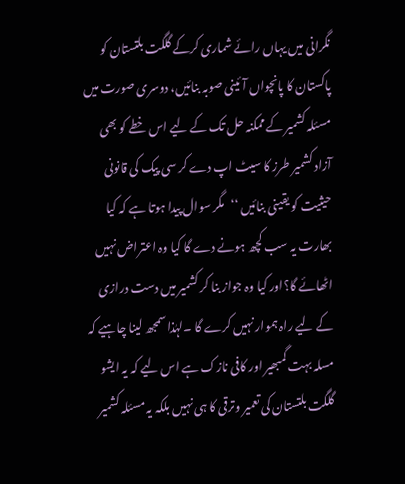نگرانی میں یہاں رائے شماری کرکے گلگت بلتستان کو پاکستان کا پانچواں آئینی صوبہ بنائیں، دوسری صورت میں مسئلہ کشمیر کے ممکنہ حل تک کے لیے اس خطے کو بھی آزاد کشمیر طرز کا سیٹ اپ دے کر سی پیک کی قانونی حیثیت کو یقینی بنائیں ‘‘مگر سوال پیدا ہوتا ہے کہ کیا بھارت یہ سب کچھ ہونے دے گا کیا وہ اعتراض نہیں اٹھائے گا؟اور کیا وہ جواز بنا کر کشمیر میں دست درازی کے لیے راہ ہموار نہیں کرے گا ۔لہٰذا سمجھ لینا چاہیے کہ مسلہ بہت گمبھیر اور کافی نازک ہے اس لیے کہ یہ ایشو گلگت بلتستان کی تعمیر وترقی کا ہی نہیں بلکہ یہ مسئلہ کشمیر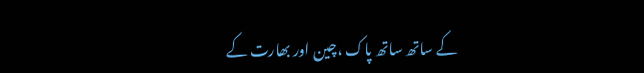کے ساتھ ساتھ پاک ،چین اور بھارت کے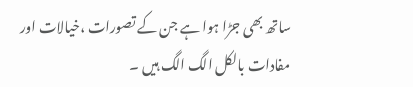ساتھ بھی جڑا ہوا ہے جن کے تصورات ،خیالات اور مفادات بالکل الگ الگ ہیں ۔